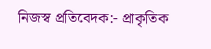নিজস্ব প্রতিবেদক:- প্রাকৃতিক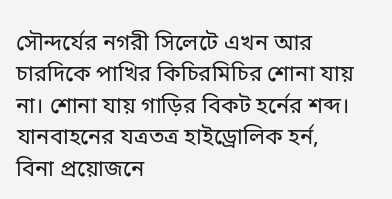সৌন্দর্যের নগরী সিলেটে এখন আর চারদিকে পাখির কিচিরমিচির শোনা যায় না। শোনা যায় গাড়ির বিকট হর্নের শব্দ।
যানবাহনের যত্রতত্র হাইড্রোলিক হর্ন, বিনা প্রয়োজনে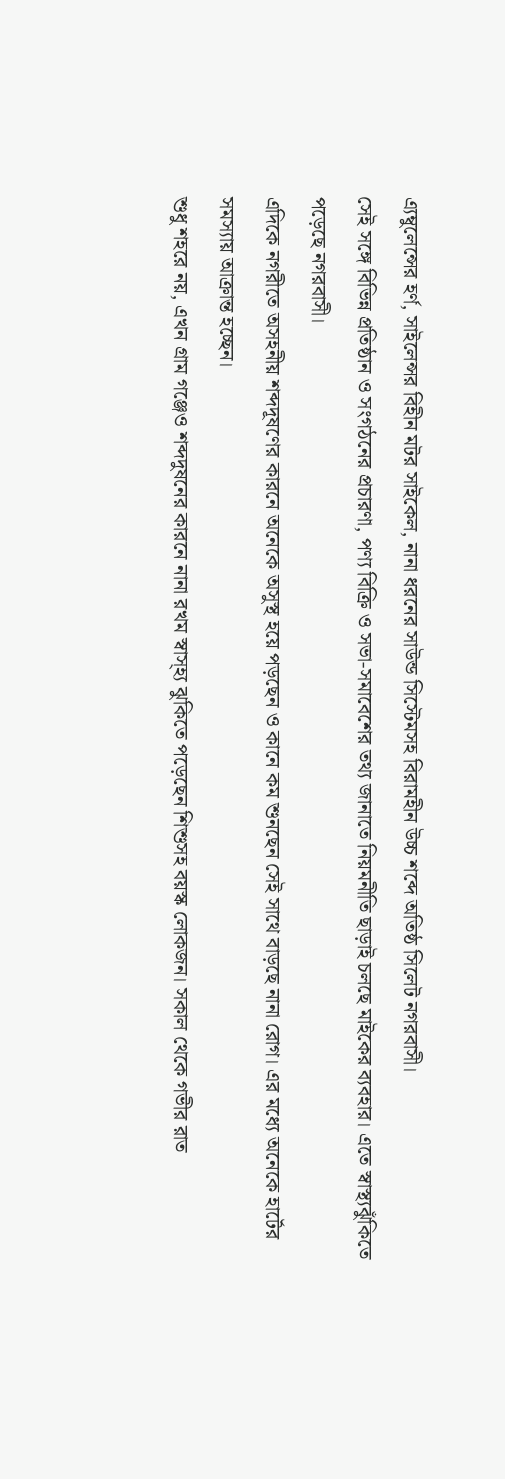এ্যম্বুলেন্সের হর্ণ, সাইলেন্সর বিহীন মটর সাইকেল, নানা ধরনের সাউন্ড সিস্টেমসহ বিরামহীন উচ্চ শব্দে অতিষ্ঠ সিলেট নগরবাসী।
সেই সঙ্গে বিভিন্ন প্রতিষ্ঠান ও সংগঠনের প্রচারণা, পণ্য বিক্রি ও সভা-সমাবেশের তথ্য জানাতে নিয়মনীতি ছাড়াই চলছে মাইকের ব্যবহার। এতে স্বাস্থ্যঝুঁকিতে পড়েছে নগরবাসী।
এদিকে নগরীতে অসহনীয় শব্দদূষণের কারনে অনেকে অসুস্থ হয়ে পড়ছেন ও কানে কম শুনছেন সেই সাথে বাড়ছে নানা রোগ। এর মধ্যে অনেকে হার্টের সমস্যায় আক্রান্ত হচ্ছেন।
শুধু শহরে নয়, এখন গ্রাম গঞ্জেও শব্দদুষনের কারনে নানা রখম স্বাস্হ্য ঝুকিতে পড়েছেন শিশুসহ বয়স্ক লোকজন। সকাল থেকে গভীর রাত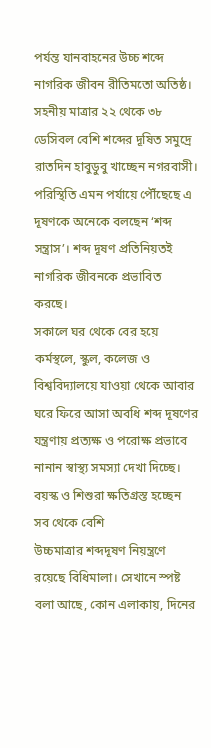পর্যন্ত যানবাহনের উচ্চ শব্দে নাগরিক জীবন রীতিমতো অতিষ্ঠ।
সহনীয় মাত্রার ২২ থেকে ৩৮ ডেসিবল বেশি শব্দের দূষিত সমুদ্রে রাতদিন হাবুডুবু খাচ্ছেন নগরবাসী। পরিস্থিতি এমন পর্যায়ে পৌঁছেছে এ দূষণকে অনেকে বলছেন ‘শব্দ সন্ত্রাস’। শব্দ দূষণ প্রতিনিয়তই নাগরিক জীবনকে প্রভাবিত করছে।
সকালে ঘর থেকে বের হয়ে কর্মস্থলে, স্কুল, কলেজ ও বিশ্ববিদ্যালয়ে যাওয়া থেকে আবার ঘরে ফিরে আসা অবধি শব্দ দূষণের যন্ত্রণায় প্রত্যক্ষ ও পরোক্ষ প্রভাবে নানান স্বাস্থ্য সমস্যা দেখা দিচ্ছে। বয়স্ক ও শিশুরা ক্ষতিগ্রস্ত হচ্ছেন সব থেকে বেশি
উচ্চমাত্রার শব্দদূষণ নিয়ন্ত্রণে রয়েছে বিধিমালা। সেখানে স্পষ্ট বলা আছে, কোন এলাকায়, দিনের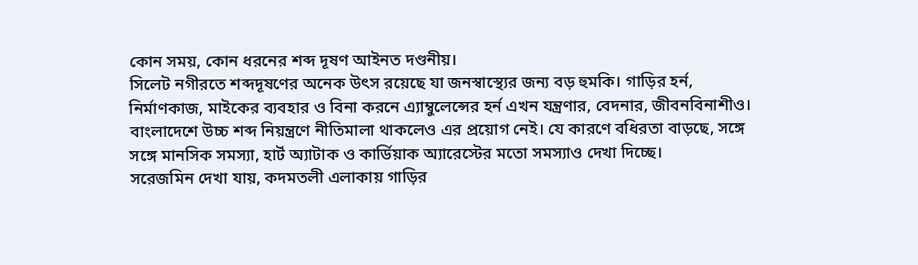কোন সময়, কোন ধরনের শব্দ দূষণ আইনত দণ্ডনীয়।
সিলেট নগীরতে শব্দদূষণের অনেক উৎস রয়েছে যা জনস্বাস্থ্যের জন্য বড় হুমকি। গাড়ির হর্ন, নির্মাণকাজ, মাইকের ব্যবহার ও বিনা করনে এ্যাম্বুলেন্সের হর্ন এখন যন্ত্রণার, বেদনার, জীবনবিনাশীও।
বাংলাদেশে উচ্চ শব্দ নিয়ন্ত্রণে নীতিমালা থাকলেও এর প্রয়োগ নেই। যে কারণে বধিরতা বাড়ছে, সঙ্গে সঙ্গে মানসিক সমস্যা, হার্ট অ্যাটাক ও কার্ডিয়াক অ্যারেস্টের মতো সমস্যাও দেখা দিচ্ছে।
সরেজমিন দেখা যায়, কদমতলী এলাকায় গাড়ির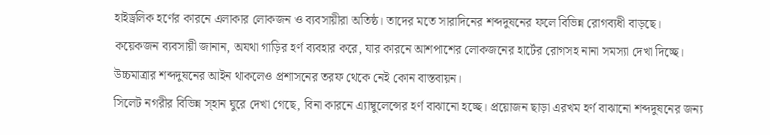হাইড্রলিক হর্ণের কারনে এলাকার লোকজন ও ব্যবসায়ীরা অতিষ্ঠ। তাদের মতে সারাদিনের শব্দদুষনের ফলে বিভিন্ন রোগব্যধী বাড়ছে।
কয়েকজন ব্যবসায়ী জানান, অযথা গাড়ির হর্ণ ব্যবহার করে, যার কারনে আশপাশের লোকজনের হার্টের রোগসহ নানা সমস্যা দেখা দিচ্ছে। উচ্চমাত্রার শব্দদুষনের আইন থাকলেও প্রশাসনের তরফ থেকে নেই কোন বাস্তবায়ন।
সিলেট নগরীর বিভিন্ন স্হান ঘুরে দেখা গেছে, বিনা কারনে এ্যাম্বুলেন্সের হর্ণ বাঝানো হচ্ছে। প্রয়োজন ছাড়া এরখম হর্ণ বাঝানো শব্দদুষনের জন্য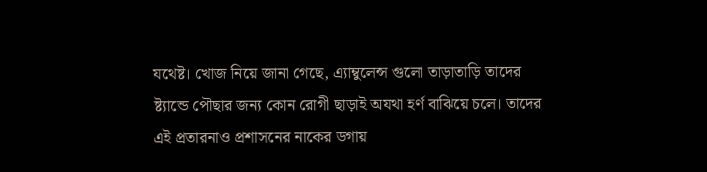যথেষ্ট। খোজ নিয়ে জানা গেছে, এ্যাম্বুলেন্স গুলো তাড়াতাড়ি তাদের ষ্ট্যান্ডে পৌছার জন্য কোন রোগী ছাড়াই অযথা হর্ণ বাঝিয়ে চলে। তাদের এই প্রতারনাও প্রশাসনের নাকের ডগায়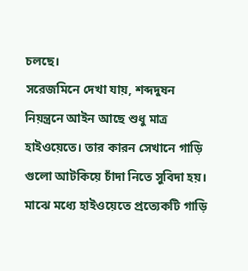চলছে।
সরেজমিনে দেখা যায়, শব্দদুষন নিয়ন্ত্রনে আইন আছে শুধু মাত্র হাইওয়েতে। তার কারন সেখানে গাড়ি গুলো আটকিয়ে চাঁদা নিতে সুবিদা হয়।
মাঝে মধ্যে হাইওয়েতে প্রত্যেকটি গাড়ি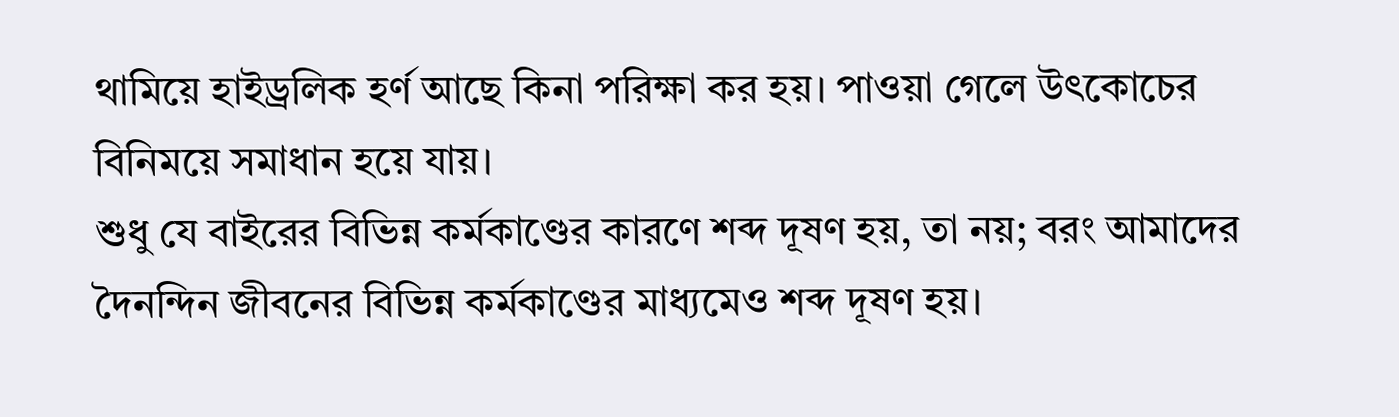থামিয়ে হাইড্রলিক হর্ণ আছে কিনা পরিক্ষা কর হয়। পাওয়া গেলে উৎকোচের বিনিময়ে সমাধান হয়ে যায়।
শুধু যে বাইরের বিভিন্ন কর্মকাণ্ডের কারণে শব্দ দূষণ হয়, তা নয়; বরং আমাদের দৈনন্দিন জীবনের বিভিন্ন কর্মকাণ্ডের মাধ্যমেও শব্দ দূষণ হয়।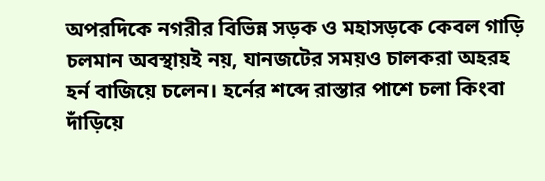অপরদিকে নগরীর বিভিন্ন সড়ক ও মহাসড়কে কেবল গাড়ি চলমান অবস্থায়ই নয়, যানজটের সময়ও চালকরা অহরহ হর্ন বাজিয়ে চলেন। হর্নের শব্দে রাস্তার পাশে চলা কিংবা দাঁড়িয়ে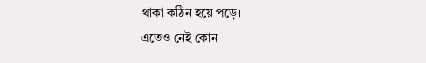থাকা কঠিন হয়ে পড়ে।
এতেও নেই কোন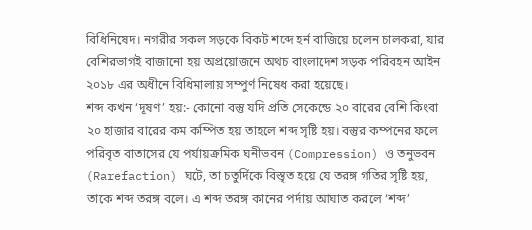বিধিনিষেদ। নগরীর সকল সড়কে বিকট শব্দে হর্ন বাজিয়ে চলেন চালকরা, যার বেশিরভাগই বাজানো হয় অপ্রয়োজনে অথচ বাংলাদেশ সড়ক পরিবহন আইন ২০১৮ এর অধীনে বিধিমালায় সম্পুর্ণ নিষেধ করা হয়েছে।
শব্দ কখন ‘দূষণ’ হয়:- কোনো বস্তু যদি প্রতি সেকেন্ডে ২০ বারের বেশি কিংবা ২০ হাজার বারের কম কম্পিত হয় তাহলে শব্দ সৃষ্টি হয়। বস্তুর কম্পনের ফলে পরিবৃত বাতাসের যে পর্যায়ক্রমিক ঘনীভবন (Compression) ও তনুভবন (Rarefaction) ঘটে, তা চতুর্দিকে বিস্তৃত হয়ে যে তরঙ্গ গতির সৃষ্টি হয়, তাকে শব্দ তরঙ্গ বলে। এ শব্দ তরঙ্গ কানের পর্দায় আঘাত করলে ‘শব্দ’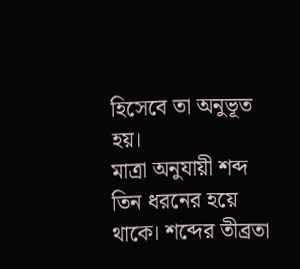হিসেবে তা অনুভূত হয়।
মাত্রা অনুযায়ী শব্দ তিন ধরনের হয়ে থাকে। শব্দের তীব্রতা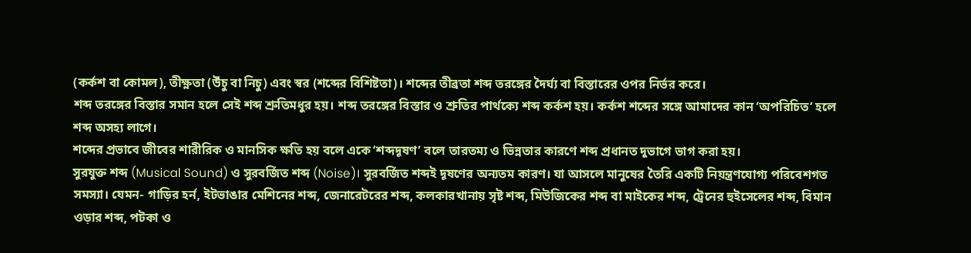(কর্কশ বা কোমল), তীক্ষ্ণতা (উঁচু বা নিচু) এবং স্বর (শব্দের বিশিষ্টতা)। শব্দের তীব্রতা শব্দ তরঙ্গের দৈর্ঘ্য বা বিস্তারের ওপর নির্ভর করে।
শব্দ তরঙ্গের বিস্তার সমান হলে সেই শব্দ শ্রুতিমধুর হয়। শব্দ তরঙ্গের বিস্তার ও শ্রুতির পার্থক্যে শব্দ কর্কশ হয়। কর্কশ শব্দের সঙ্গে আমাদের কান ‘অপরিচিত’ হলে শব্দ অসহ্য লাগে।
শব্দের প্রভাবে জীবের শারীরিক ও মানসিক ক্ষতি হয় বলে একে ‘শব্দদূষণ’ বলে তারতম্য ও ভিন্নতার কারণে শব্দ প্রধানত দুভাগে ভাগ করা হয়।
সুরযুক্ত শব্দ (Musical Sound) ও সুরবর্জিত শব্দ (Noise)। সুরবর্জিত শব্দই দূষণের অন্যতম কারণ। যা আসলে মানুষের তৈরি একটি নিয়ন্ত্রণযোগ্য পরিবেশগত সমস্যা। যেমন- গাড়ির হর্ন, ইটভাঙার মেশিনের শব্দ, জেনারেটরের শব্দ, কলকারখানায় সৃষ্ট শব্দ, মিউজিকের শব্দ বা মাইকের শব্দ, ট্রেনের হুইসেলের শব্দ, বিমান ওড়ার শব্দ, পটকা ও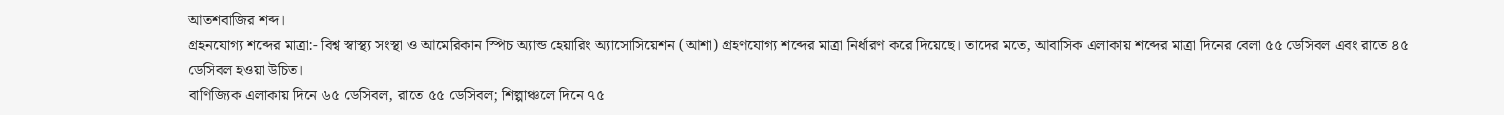আতশবাজির শব্দ।
গ্রহনযোগ্য শব্দের মাত্রা:- বিশ্ব স্বাস্থ্য সংস্থা ও আমেরিকান স্পিচ অ্যান্ড হেয়ারিং অ্যাসোসিয়েশন (আশা) গ্রহণযোগ্য শব্দের মাত্রা নির্ধারণ করে দিয়েছে। তাদের মতে, আবাসিক এলাকায় শব্দের মাত্রা দিনের বেলা ৫৫ ডেসিবল এবং রাতে ৪৫ ডেসিবল হওয়া উচিত।
বাণিজ্যিক এলাকায় দিনে ৬৫ ডেসিবল, রাতে ৫৫ ডেসিবল; শিল্পাঞ্চলে দিনে ৭৫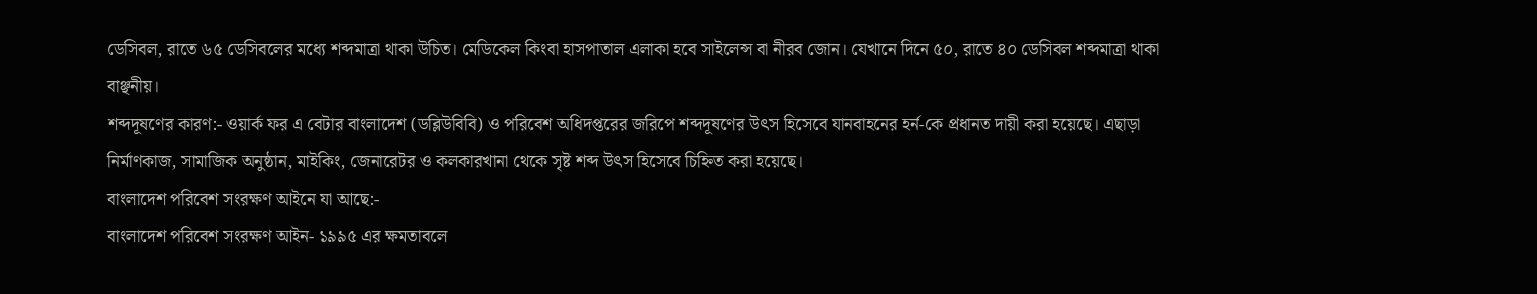ডেসিবল, রাতে ৬৫ ডেসিবলের মধ্যে শব্দমাত্রা থাকা উচিত। মেডিকেল কিংবা হাসপাতাল এলাকা হবে সাইলেন্স বা নীরব জোন। যেখানে দিনে ৫০, রাতে ৪০ ডেসিবল শব্দমাত্রা থাকা বাঞ্ছনীয়।
শব্দদূষণের কারণ:- ওয়ার্ক ফর এ বেটার বাংলাদেশ (ডব্লিউবিবি) ও পরিবেশ অধিদপ্তরের জরিপে শব্দদূষণের উৎস হিসেবে যানবাহনের হর্ন-কে প্রধানত দায়ী করা হয়েছে। এছাড়া নির্মাণকাজ, সামাজিক অনুষ্ঠান, মাইকিং, জেনারেটর ও কলকারখানা থেকে সৃষ্ট শব্দ উৎস হিসেবে চিহ্নিত করা হয়েছে।
বাংলাদেশ পরিবেশ সংরক্ষণ আইনে যা আছে:-
বাংলাদেশ পরিবেশ সংরক্ষণ আইন- ১৯৯৫ এর ক্ষমতাবলে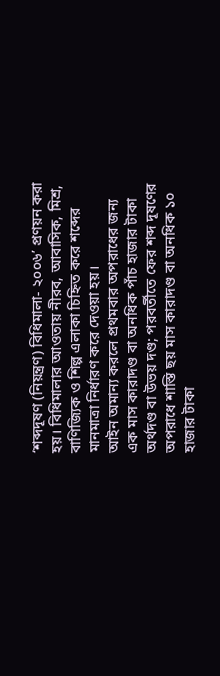‘শব্দদূষণ (নিয়ন্ত্রণ) বিধিমালা- ২০০৬’ প্রণয়ন করা হয়। বিধিমালার আওতায় নীরব, আবাসিক, মিশ্র, বাণিজ্যিক ও শিল্প এলাকা চিহ্নিত করে শব্দের মানমাত্রা নির্ধারণ করে দেওয়া হয়।
আইন অমান্য করলে প্রথমবার অপরাধের জন্য এক মাস কারাদণ্ড বা অনধিক পাঁচ হাজার টাকা অর্থদণ্ড বা উভয় দণ্ড; পরবর্তীতে ফের শব্দ দূষণের অপরাধে শাস্তি ছয় মাস কারাদণ্ড বা অনধিক ১০ হাজার টাকা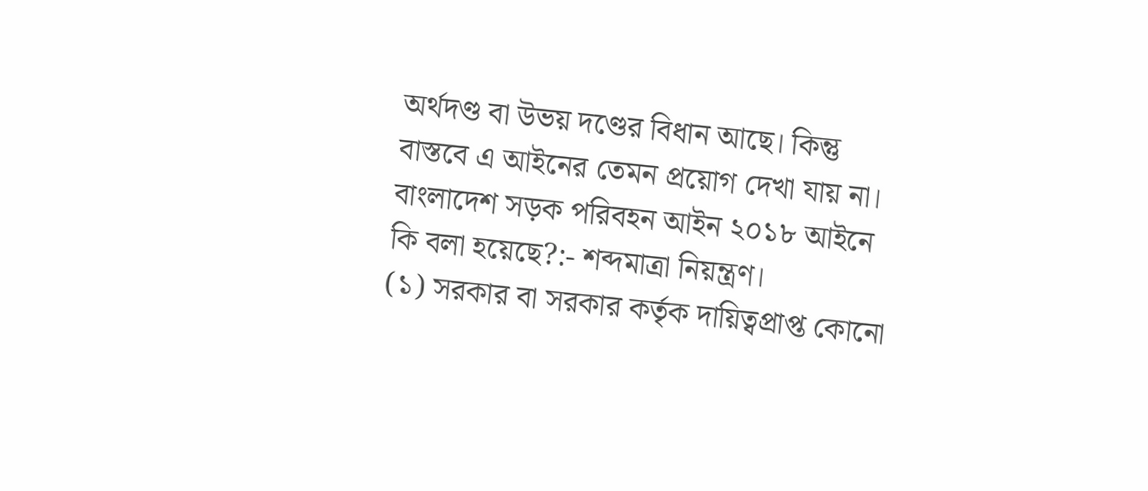অর্থদণ্ড বা উভয় দণ্ডের বিধান আছে। কিন্তু বাস্তবে এ আইনের তেমন প্রয়োগ দেখা যায় না।
বাংলাদেশ সড়ক পরিবহন আইন ২০১৮ আইনে কি বলা হয়েছে?:- শব্দমাত্রা নিয়ন্ত্রণ।
(১) সরকার বা সরকার কর্তৃক দায়িত্বপ্রাপ্ত কোনো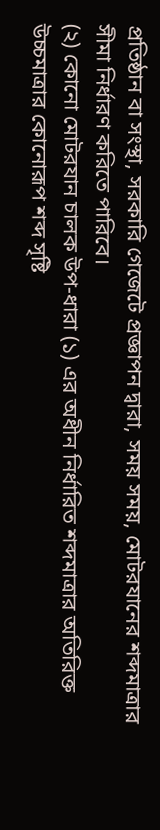প্রতিষ্ঠান বা সংস্থা, সরকারি গেজেটে প্রজ্ঞাপন দ্বারা, সময় সময়, মোটরযানের শব্দমাত্রার সীমা নির্ধারণ করিতে পারিবে।
(২) কোনো মোটরযান চালক উপ-ধারা (১) এর অধীন নির্ধারিত শব্দমাত্রার অতিরিক্ত উচ্চমাত্রার কোনোরূপ শব্দ সৃষ্টি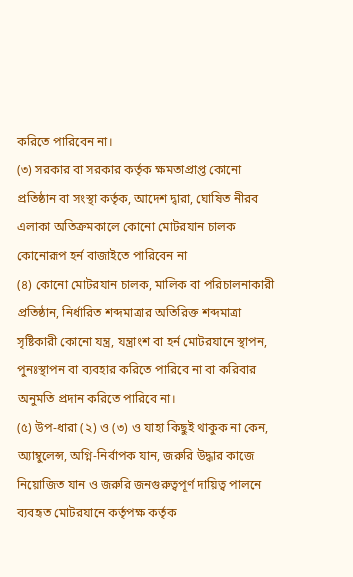করিতে পারিবেন না।
(৩) সরকার বা সরকার কর্তৃক ক্ষমতাপ্রাপ্ত কোনো প্রতিষ্ঠান বা সংস্থা কর্তৃক, আদেশ দ্বারা, ঘোষিত নীরব এলাকা অতিক্রমকালে কোনো মোটরযান চালক কোনোরূপ হর্ন বাজাইতে পারিবেন না
(৪) কোনো মোটরযান চালক, মালিক বা পরিচালনাকারী প্রতিষ্ঠান, নির্ধারিত শব্দমাত্রার অতিরিক্ত শব্দমাত্রা সৃষ্টিকারী কোনো যন্ত্র, যন্ত্রাংশ বা হর্ন মোটরযানে স্থাপন, পুনঃস্থাপন বা ব্যবহার করিতে পারিবে না বা করিবার অনুমতি প্রদান করিতে পারিবে না।
(৫) উপ-ধারা (২) ও (৩) ও যাহা কিছুই থাকুক না কেন, অ্যাম্বুলেন্স, অগ্নি-নির্বাপক যান, জরুরি উদ্ধার কাজে নিয়োজিত যান ও জরুরি জনগুরুত্বপূর্ণ দায়িত্ব পালনে ব্যবহৃত মোটরযানে কর্তৃপক্ষ কর্তৃক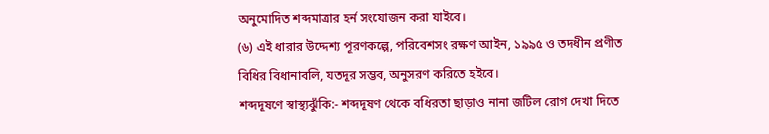অনুমোদিত শব্দমাত্রার হর্ন সংযোজন করা যাইবে।
(৬) এই ধারার উদ্দেশ্য পূরণকল্পে, পরিবেশসং রক্ষণ আইন, ১৯৯৫ ও তদধীন প্রণীত বিধির বিধানাবলি, যতদূর সম্ভব, অনুসরণ করিতে হইবে।
শব্দদূষণে স্বাস্থ্যঝুঁকি:- শব্দদূষণ থেকে বধিরতা ছাড়াও নানা জটিল রোগ দেখা দিতে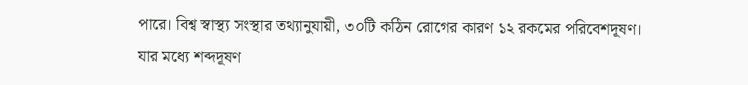পারে। বিশ্ব স্বাস্থ্য সংস্থার তথ্যানুযায়ী, ৩০টি কঠিন রোগের কারণ ১২ রকমের পরিবেশদূষণ।
যার মধ্যে শব্দদূষণ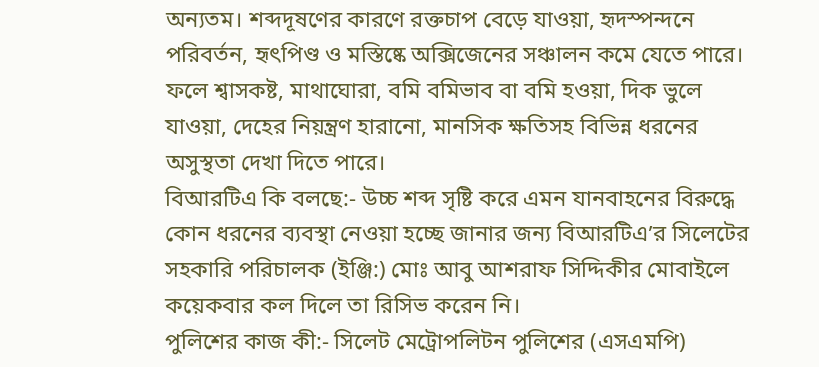অন্যতম। শব্দদূষণের কারণে রক্তচাপ বেড়ে যাওয়া, হৃদস্পন্দনে পরিবর্তন, হৃৎপিণ্ড ও মস্তিষ্কে অক্সিজেনের সঞ্চালন কমে যেতে পারে। ফলে শ্বাসকষ্ট, মাথাঘোরা, বমি বমিভাব বা বমি হওয়া, দিক ভুলে যাওয়া, দেহের নিয়ন্ত্রণ হারানো, মানসিক ক্ষতিসহ বিভিন্ন ধরনের অসুস্থতা দেখা দিতে পারে।
বিআরটিএ কি বলছে:- উচ্চ শব্দ সৃষ্টি করে এমন যানবাহনের বিরুদ্ধে কোন ধরনের ব্যবস্থা নেওয়া হচ্ছে জানার জন্য বিআরটিএ’র সিলেটের সহকারি পরিচালক (ইঞ্জি:) মোঃ আবু আশরাফ সিদ্দিকীর মোবাইলে কয়েকবার কল দিলে তা রিসিভ করেন নি।
পুলিশের কাজ কী:- সিলেট মেট্রোপলিটন পুলিশের (এসএমপি)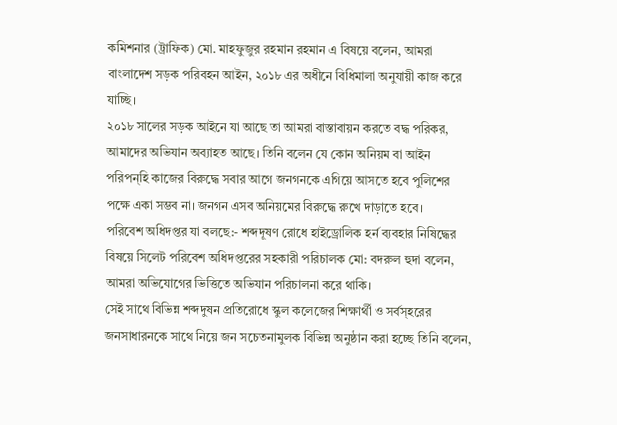কমিশনার (ট্রাফিক) মো. মাহফুজুর রহমান রহমান এ বিষয়ে বলেন, আমরা বাংলাদেশ সড়ক পরিবহন আইন, ২০১৮ এর অধীনে বিধিমালা অনুযায়ী কাজ করে যাচ্ছি।
২০১৮ সালের সড়ক আইনে যা আছে তা আমরা বাস্তাবায়ন করতে বদ্ধ পরিকর, আমাদের অভিযান অব্যাহত আছে। তিনি বলেন যে কোন অনিয়ম বা আইন পরিপন্হি কাজের বিরুদ্ধে সবার আগে জনগনকে এগিয়ে আসতে হবে পুলিশের পক্ষে একা সম্ভব না। জনগন এসব অনিয়মের বিরুদ্ধে রুখে দাড়াতে হবে।
পরিবেশ অধিদপ্তর যা বলছে:- শব্দদূষণ রোধে হাইড্রোলিক হর্ন ব্যবহার নিষিদ্ধের বিষয়ে সিলেট পরিবেশ অধিদপ্তরের সহকারী পরিচালক মো: বদরুল হুদা বলেন, আমরা অভিযোগের ভিত্তিতে অভিযান পরিচালনা করে থাকি।
সেই সাথে বিভিন্ন শব্দদুষন প্রতিরোধে স্কুল কলেজের শিক্ষার্থী ও সর্বস্হরের জনসাধারনকে সাথে নিয়ে জন সচেতনামুলক বিভিন্ন অনুষ্ঠান করা হচ্ছে তিনি বলেন,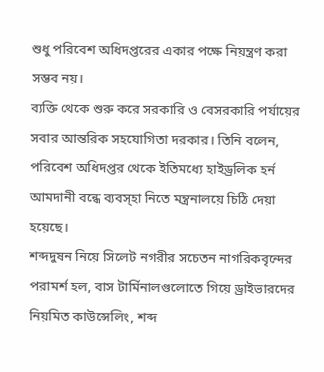শুধু পরিবেশ অধিদপ্তরের একার পক্ষে নিয়ন্ত্রণ করা সম্ভব নয়।
ব্যক্তি থেকে শুরু করে সরকারি ও বেসরকারি পর্যায়ের সবার আন্তরিক সহযোগিতা দরকার। তিনি বলেন, পরিবেশ অধিদপ্তর থেকে ইতিমধ্যে হাইড্রলিক হর্ন আমদানী বন্ধে ব্যবস্হা নিতে মন্ত্রনালয়ে চিঠি দেয়া হয়েছে।
শব্দদুষন নিয়ে সিলেট নগরীর সচেতন নাগরিকবৃন্দের পরামর্শ হল, বাস টার্মিনালগুলোতে গিয়ে ড্রাইভারদের নিয়মিত কাউন্সেলিং, শব্দ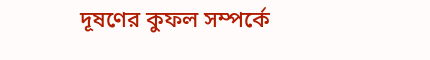দূষণের কুফল সম্পর্কে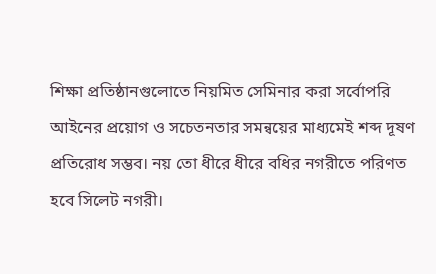শিক্ষা প্রতিষ্ঠানগুলোতে নিয়মিত সেমিনার করা সর্বোপরি আইনের প্রয়োগ ও সচেতনতার সমন্বয়ের মাধ্যমেই শব্দ দূষণ প্রতিরোধ সম্ভব। নয় তো ধীরে ধীরে বধির নগরীতে পরিণত হবে সিলেট নগরী।